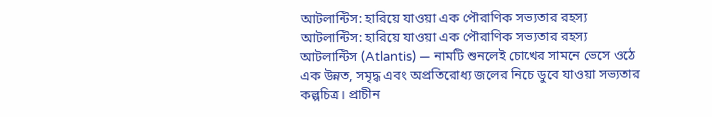আটলান্টিস: হারিয়ে যাওয়া এক পৌরাণিক সভ্যতার রহস্য
আটলান্টিস: হারিয়ে যাওয়া এক পৌরাণিক সভ্যতার রহস্য
আটলান্টিস (Atlantis) — নামটি শুনলেই চোখের সামনে ভেসে ওঠে এক উন্নত, সমৃদ্ধ এবং অপ্রতিরোধ্য জলের নিচে ডুবে যাওয়া সভ্যতার কল্পচিত্র। প্রাচীন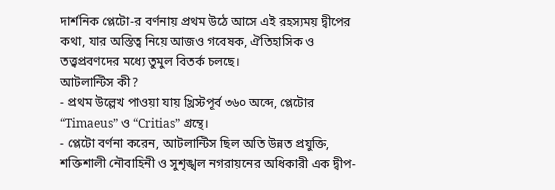দার্শনিক প্লেটো-র বর্ণনায় প্রথম উঠে আসে এই রহস্যময় দ্বীপের কথা, যার অস্তিত্ব নিয়ে আজও গবেষক, ঐতিহাসিক ও তত্ত্বপ্রবণদের মধ্যে তুমুল বিতর্ক চলছে।
আটলান্টিস কী?
- প্রথম উল্লেখ পাওয়া যায় খ্রিস্টপূর্ব ৩৬০ অব্দে, প্লেটোর “Timaeus” ও “Critias” গ্রন্থে।
- প্লেটো বর্ণনা করেন, আটলান্টিস ছিল অতি উন্নত প্রযুক্তি, শক্তিশালী নৌবাহিনী ও সুশৃঙ্খল নগরায়নের অধিকারী এক দ্বীপ-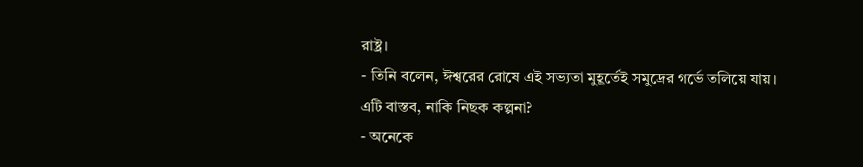রাষ্ট্র।
- তিনি বলেন, ঈশ্বরের রোষে এই সভ্যতা মুহূর্তেই সমুদ্রের গর্ভে তলিয়ে যায়।
এটি বাস্তব, নাকি নিছক কল্পনা?
- অনেকে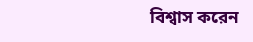বিশ্বাস করেন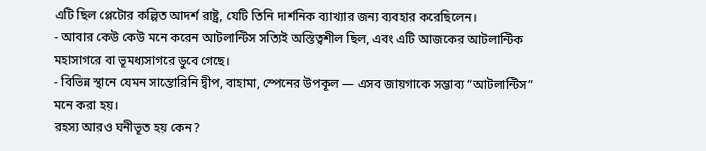এটি ছিল প্লেটোর কল্পিত আদর্শ রাষ্ট্র, যেটি তিনি দার্শনিক ব্যাখ্যার জন্য ব্যবহার করেছিলেন।
- আবার কেউ কেউ মনে করেন আটলান্টিস সত্যিই অস্তিত্বশীল ছিল, এবং এটি আজকের আটলান্টিক মহাসাগরে বা ভূমধ্যসাগরে ডুবে গেছে।
- বিভিন্ন স্থানে যেমন সান্তোরিনি দ্বীপ, বাহামা, স্পেনের উপকূল — এসব জায়গাকে সম্ভাব্য “আটলান্টিস” মনে করা হয়।
রহস্য আরও ঘনীভূত হয় কেন?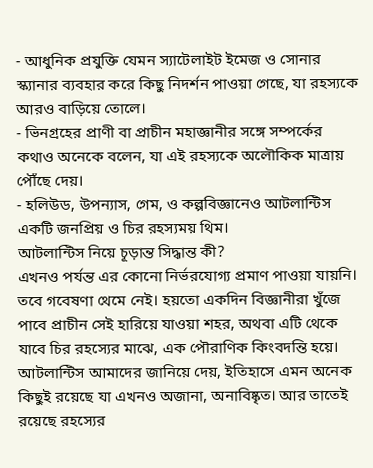- আধুনিক প্রযুক্তি যেমন স্যাটেলাইট ইমেজ ও সোনার স্ক্যানার ব্যবহার করে কিছু নিদর্শন পাওয়া গেছে, যা রহস্যকে আরও বাড়িয়ে তোলে।
- ভিনগ্রহের প্রাণী বা প্রাচীন মহাজ্ঞানীর সঙ্গে সম্পর্কের কথাও অনেকে বলেন, যা এই রহস্যকে অলৌকিক মাত্রায় পৌঁছে দেয়।
- হলিউড, উপন্যাস, গেম, ও কল্পবিজ্ঞানেও আটলান্টিস একটি জনপ্রিয় ও চির রহস্যময় থিম।
আটলান্টিস নিয়ে চূড়ান্ত সিদ্ধান্ত কী?
এখনও পর্যন্ত এর কোনো নির্ভরযোগ্য প্রমাণ পাওয়া যায়নি। তবে গবেষণা থেমে নেই। হয়তো একদিন বিজ্ঞানীরা খুঁজে পাবে প্রাচীন সেই হারিয়ে যাওয়া শহর, অথবা এটি থেকে যাবে চির রহস্যের মাঝে, এক পৌরাণিক কিংবদন্তি হয়ে।
আটলান্টিস আমাদের জানিয়ে দেয়, ইতিহাসে এমন অনেক কিছুই রয়েছে যা এখনও অজানা, অনাবিষ্কৃত। আর তাতেই রয়েছে রহস্যের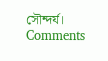সৌন্দর্য।
Comments